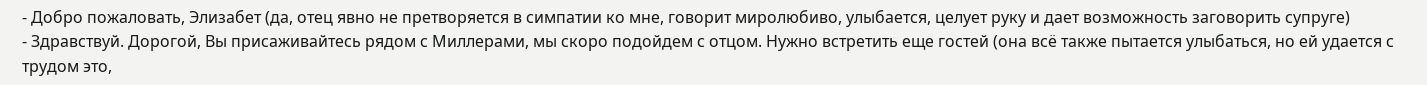- Добро пожаловать, Элизабет (да, отец явно не претворяется в симпатии ко мне, говорит миролюбиво, улыбается, целует руку и дает возможность заговорить супруге)
- Здравствуй. Дорогой, Вы присаживайтесь рядом с Миллерами, мы скоро подойдем с отцом. Нужно встретить еще гостей (она всё также пытается улыбаться, но ей удается с трудом это,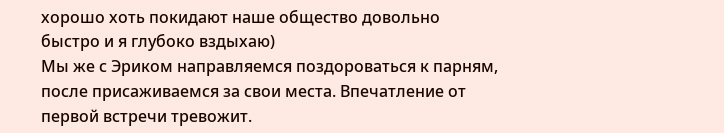хорошо хоть покидают наше общество довольно быстро и я глубоко вздыхаю)
Мы же с Эриком направляемся поздороваться к парням, после присаживаемся за свои места. Впечатление от первой встречи тревожит.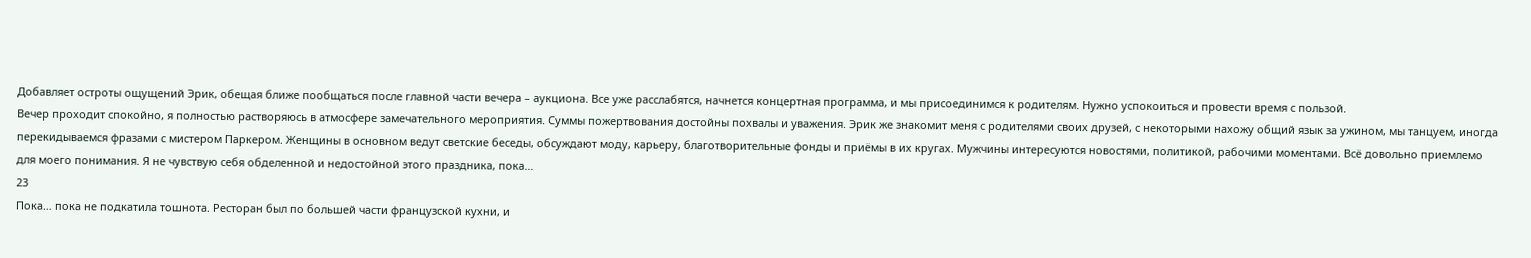Добавляет остроты ощущений Эрик, обещая ближе пообщаться после главной части вечера – аукциона. Все уже расслабятся, начнется концертная программа, и мы присоединимся к родителям. Нужно успокоиться и провести время с пользой.
Вечер проходит спокойно, я полностью растворяюсь в атмосфере замечательного мероприятия. Суммы пожертвования достойны похвалы и уважения. Эрик же знакомит меня с родителями своих друзей, с некоторыми нахожу общий язык за ужином, мы танцуем, иногда перекидываемся фразами с мистером Паркером. Женщины в основном ведут светские беседы, обсуждают моду, карьеру, благотворительные фонды и приёмы в их кругах. Мужчины интересуются новостями, политикой, рабочими моментами. Всё довольно приемлемо для моего понимания. Я не чувствую себя обделенной и недостойной этого праздника, пока…
23
Пока… пока не подкатила тошнота. Ресторан был по большей части французской кухни, и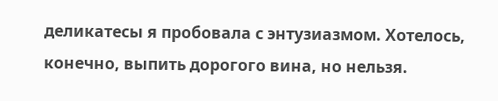деликатесы я пробовала с энтузиазмом. Хотелось, конечно, выпить дорогого вина, но нельзя.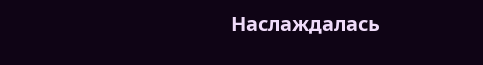Наслаждалась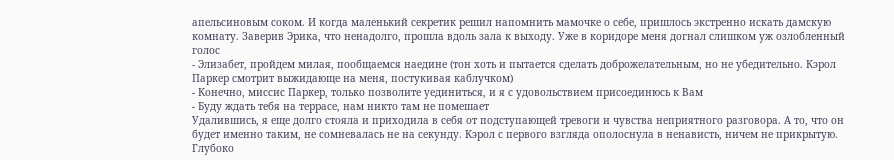апельсиновым соком. И когда маленький секретик решил напомнить мамочке о себе, пришлось экстренно искать дамскую комнату. Заверив Эрика, что ненадолго, прошла вдоль зала к выходу. Уже в коридоре меня догнал слишком уж озлобленный голос
- Элизабет, пройдем милая, пообщаемся наедине (тон хоть и пытается сделать доброжелательным, но не убедительно. Кэрол Паркер смотрит выжидающе на меня, постукивая каблучком)
- Конечно, миссис Паркер, только позволите уединиться, и я с удовольствием присоединюсь к Вам
- Буду ждать тебя на террасе, нам никто там не помешает
Удалившись, я еще долго стояла и приходила в себя от подступающей тревоги и чувства неприятного разговора. А то, что он будет именно таким, не сомневалась не на секунду. Кэрол с первого взгляда ополоснула в ненависть, ничем не прикрытую. Глубоко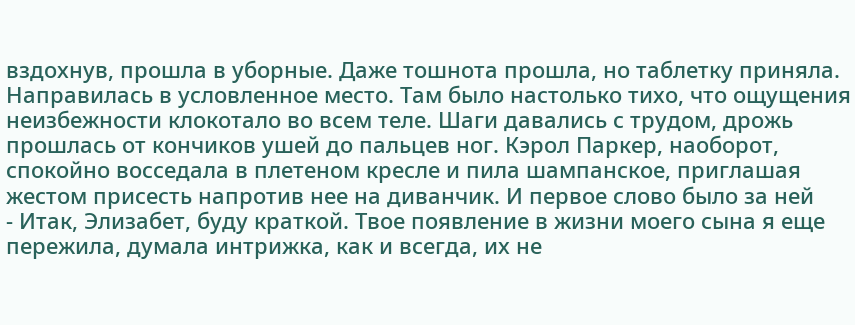вздохнув, прошла в уборные. Даже тошнота прошла, но таблетку приняла. Направилась в условленное место. Там было настолько тихо, что ощущения неизбежности клокотало во всем теле. Шаги давались с трудом, дрожь прошлась от кончиков ушей до пальцев ног. Кэрол Паркер, наоборот, спокойно восседала в плетеном кресле и пила шампанское, приглашая жестом присесть напротив нее на диванчик. И первое слово было за ней
- Итак, Элизабет, буду краткой. Твое появление в жизни моего сына я еще пережила, думала интрижка, как и всегда, их не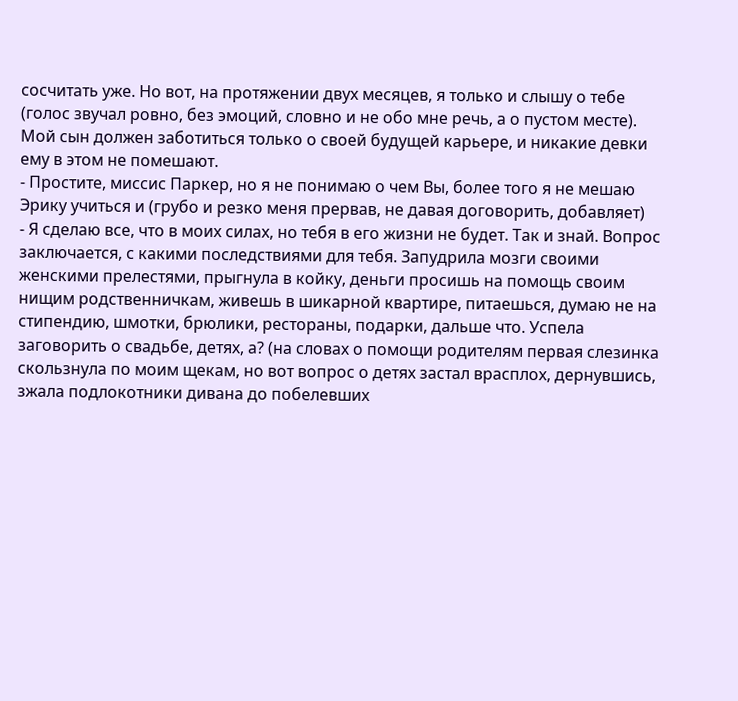сосчитать уже. Но вот, на протяжении двух месяцев, я только и слышу о тебе (голос звучал ровно, без эмоций, словно и не обо мне речь, а о пустом месте). Мой сын должен заботиться только о своей будущей карьере, и никакие девки ему в этом не помешают.
- Простите, миссис Паркер, но я не понимаю о чем Вы, более того я не мешаю Эрику учиться и (грубо и резко меня прервав, не давая договорить, добавляет)
- Я сделаю все, что в моих силах, но тебя в его жизни не будет. Так и знай. Вопрос заключается, с какими последствиями для тебя. Запудрила мозги своими женскими прелестями, прыгнула в койку, деньги просишь на помощь своим нищим родственничкам, живешь в шикарной квартире, питаешься, думаю не на стипендию, шмотки, брюлики, рестораны, подарки, дальше что. Успела заговорить о свадьбе, детях, а? (на словах о помощи родителям первая слезинка скользнула по моим щекам, но вот вопрос о детях застал врасплох, дернувшись, зжала подлокотники дивана до побелевших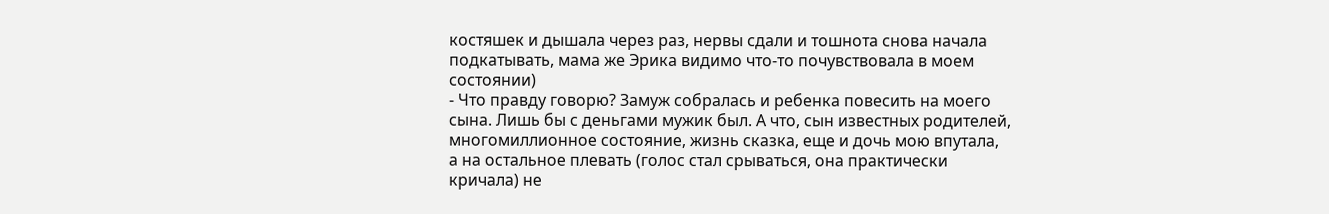костяшек и дышала через раз, нервы сдали и тошнота снова начала подкатывать, мама же Эрика видимо что-то почувствовала в моем состоянии)
- Что правду говорю? Замуж собралась и ребенка повесить на моего сына. Лишь бы с деньгами мужик был. А что, сын известных родителей, многомиллионное состояние, жизнь сказка, еще и дочь мою впутала, а на остальное плевать (голос стал срываться, она практически кричала) не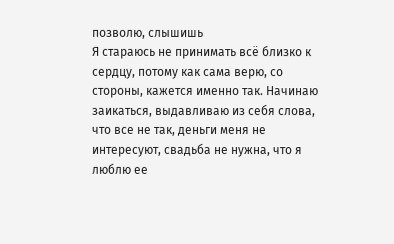позволю, слышишь
Я стараюсь не принимать всё близко к сердцу, потому как сама верю, со стороны, кажется именно так. Начинаю заикаться, выдавливаю из себя слова, что все не так, деньги меня не интересуют, свадьба не нужна, что я люблю ее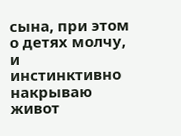сына, при этом о детях молчу, и инстинктивно накрываю живот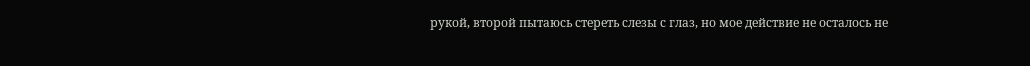рукой, второй пытаюсь стереть слезы с глаз, но мое действие не осталось не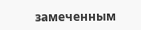замеченным